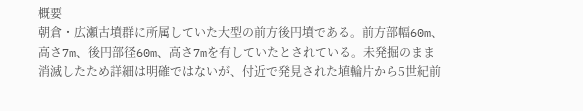概要
朝倉・広瀬古墳群に所属していた大型の前方後円墳である。前方部幅60m、高さ7m、後円部径60m、高さ7mを有していたとされている。未発掘のまま消滅したため詳細は明確ではないが、付近で発見された埴輪片から5世紀前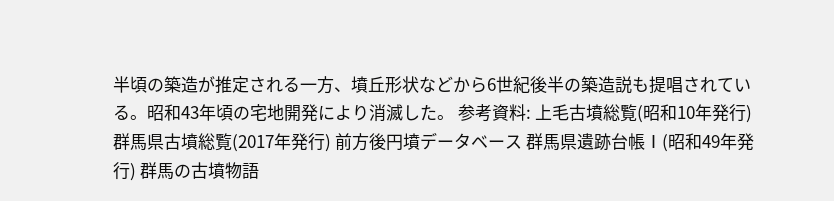半頃の築造が推定される一方、墳丘形状などから6世紀後半の築造説も提唱されている。昭和43年頃の宅地開発により消滅した。 参考資料: 上毛古墳総覧(昭和10年発行) 群馬県古墳総覧(2017年発行) 前方後円墳データベース 群馬県遺跡台帳Ⅰ(昭和49年発行) 群馬の古墳物語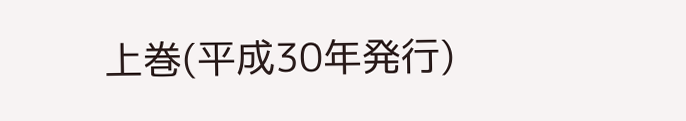上巻(平成30年発行)